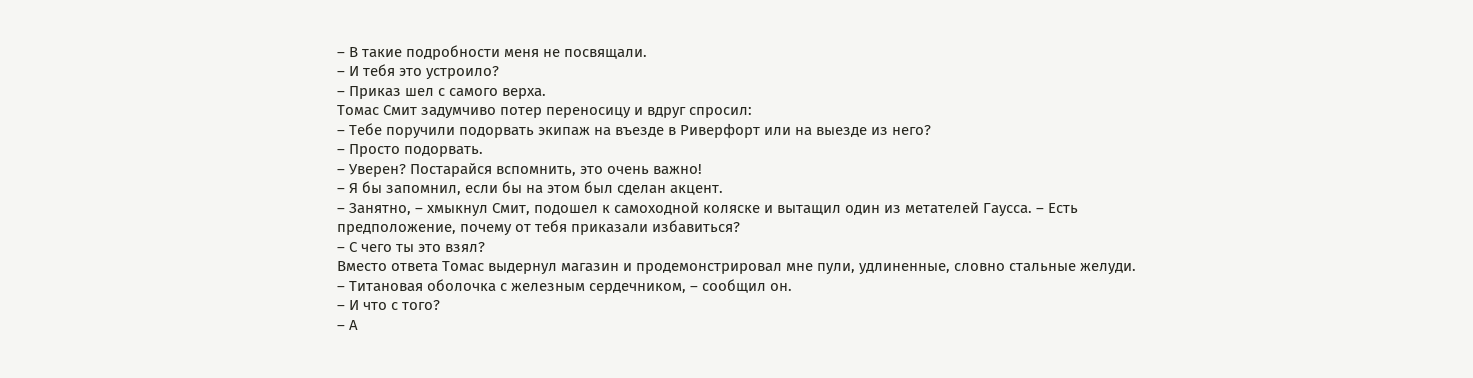– В такие подробности меня не посвящали.
– И тебя это устроило?
– Приказ шел с самого верха.
Томас Смит задумчиво потер переносицу и вдруг спросил:
– Тебе поручили подорвать экипаж на въезде в Риверфорт или на выезде из него?
– Просто подорвать.
– Уверен? Постарайся вспомнить, это очень важно!
– Я бы запомнил, если бы на этом был сделан акцент.
– Занятно, – хмыкнул Смит, подошел к самоходной коляске и вытащил один из метателей Гаусса. – Есть предположение, почему от тебя приказали избавиться?
– С чего ты это взял?
Вместо ответа Томас выдернул магазин и продемонстрировал мне пули, удлиненные, словно стальные желуди.
– Титановая оболочка с железным сердечником, – сообщил он.
– И что с того?
– А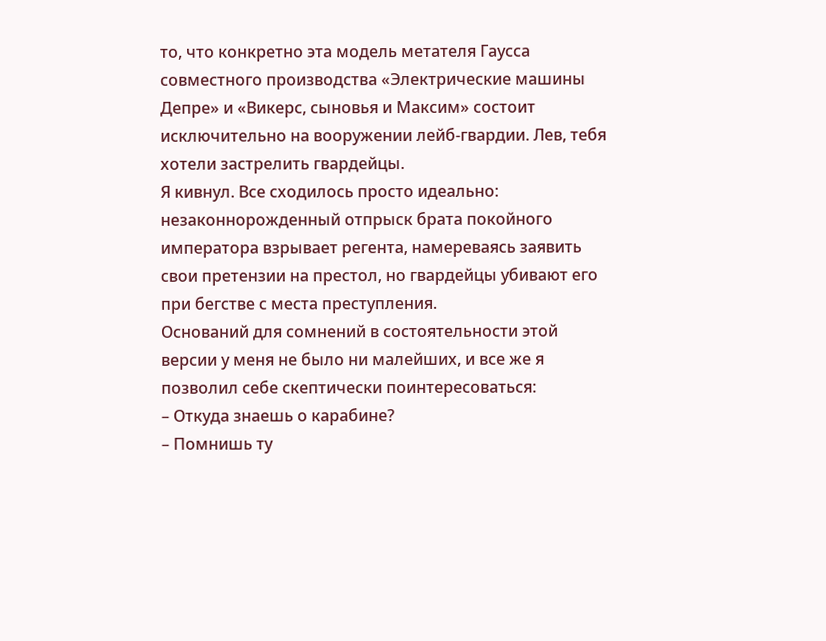то, что конкретно эта модель метателя Гаусса совместного производства «Электрические машины Депре» и «Викерс, сыновья и Максим» состоит исключительно на вооружении лейб-гвардии. Лев, тебя хотели застрелить гвардейцы.
Я кивнул. Все сходилось просто идеально: незаконнорожденный отпрыск брата покойного императора взрывает регента, намереваясь заявить свои претензии на престол, но гвардейцы убивают его при бегстве с места преступления.
Оснований для сомнений в состоятельности этой версии у меня не было ни малейших, и все же я позволил себе скептически поинтересоваться:
– Откуда знаешь о карабине?
– Помнишь ту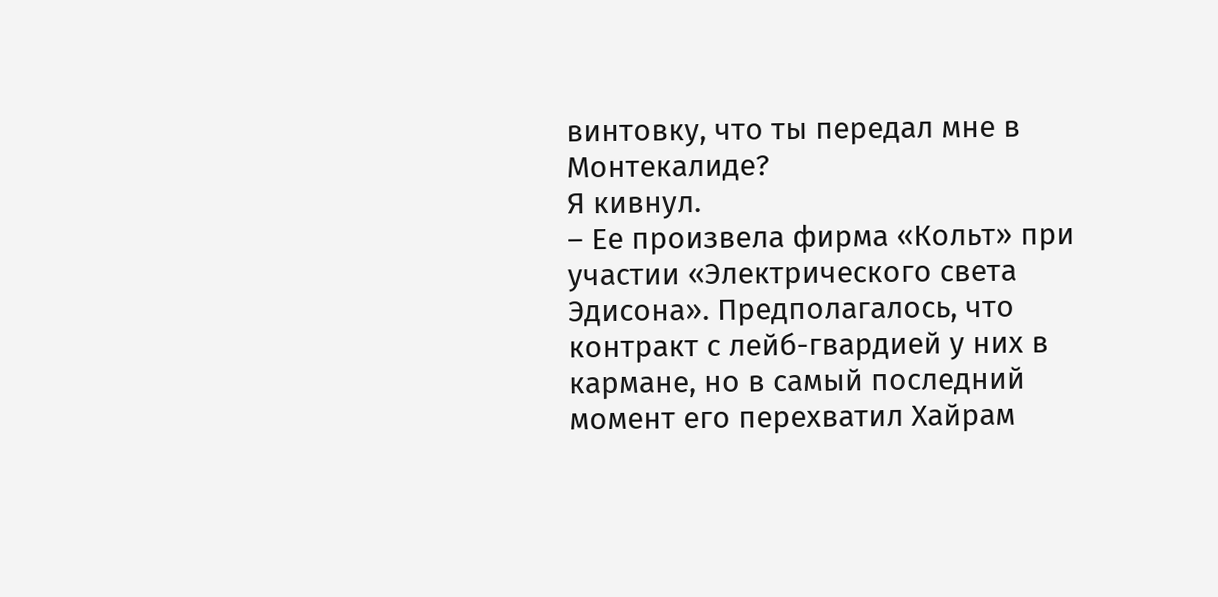винтовку, что ты передал мне в Монтекалиде?
Я кивнул.
– Ее произвела фирма «Кольт» при участии «Электрического света Эдисона». Предполагалось, что контракт с лейб-гвардией у них в кармане, но в самый последний момент его перехватил Хайрам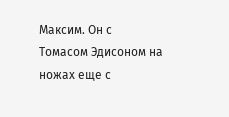Максим. Он с Томасом Эдисоном на ножах еще с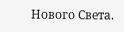Нового Света.